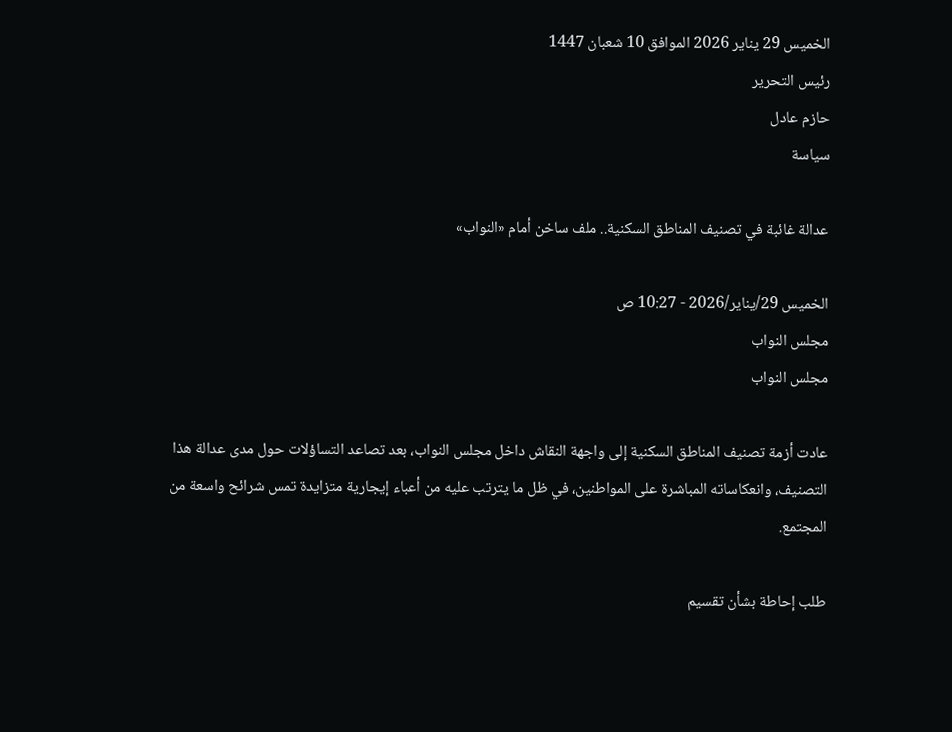الخميس 29 يناير 2026 الموافق 10 شعبان 1447
رئيس التحرير
حازم عادل
سياسة

عدالة غائبة في تصنيف المناطق السكنية.. ملف ساخن أمام «النواب»

الخميس 29/يناير/2026 - 10:27 ص
مجلس النواب
مجلس النواب

عادت أزمة تصنيف المناطق السكنية إلى واجهة النقاش داخل مجلس النواب، بعد تصاعد التساؤلات حول مدى عدالة هذا التصنيف، وانعكاساته المباشرة على المواطنين، في ظل ما يترتب عليه من أعباء إيجارية متزايدة تمس شرائح واسعة من المجتمع.

طلب إحاطة بشأن تقسيم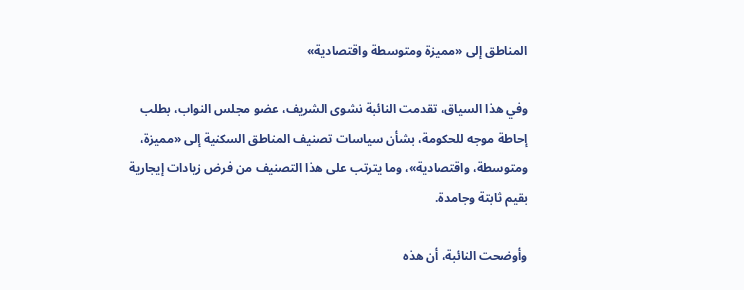المناطق إلى «مميزة ومتوسطة واقتصادية»

وفي هذا السياق، تقدمت النائبة نشوى الشريف، عضو مجلس النواب، بطلب إحاطة موجه للحكومة، بشأن سياسات تصنيف المناطق السكنية إلى «مميزة، ومتوسطة، واقتصادية»، وما يترتب على هذا التصنيف من فرض زيادات إيجارية بقيم ثابتة وجامدة.

وأوضحت النائبة، أن هذه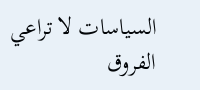السياسات لا تراعي الفروق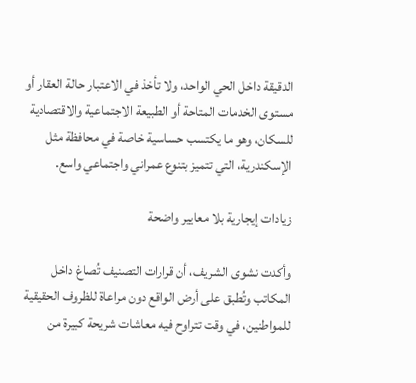الدقيقة داخل الحي الواحد، ولا تأخذ في الاعتبار حالة العقار أو مستوى الخدمات المتاحة أو الطبيعة الاجتماعية والاقتصادية للسكان، وهو ما يكتسب حساسية خاصة في محافظة مثل الإسكندرية، التي تتميز بتنوع عمراني واجتماعي واسع.

زيادات إيجارية بلا معايير واضحة

وأكدت نشوى الشريف، أن قرارات التصنيف تُصاغ داخل المكاتب وتُطبق على أرض الواقع دون مراعاة للظروف الحقيقية للمواطنين، في وقت تتراوح فيه معاشات شريحة كبيرة من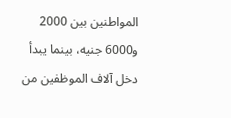المواطنين بين 2000 و6000 جنيه، بينما يبدأ دخل آلاف الموظفين من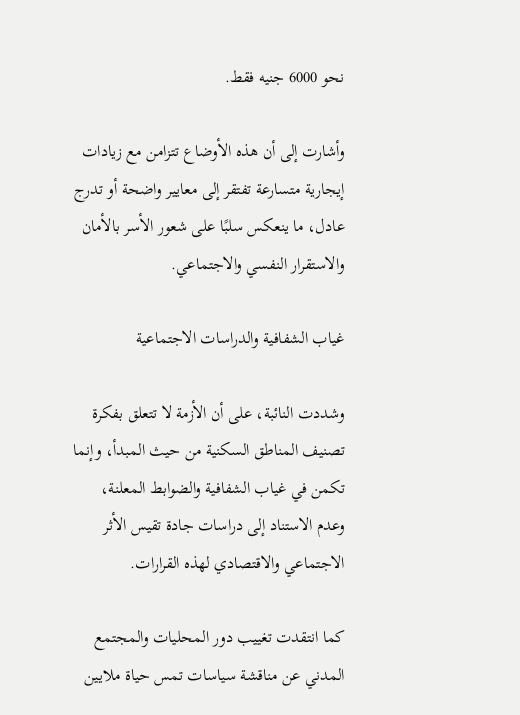نحو 6000 جنيه فقط.

وأشارت إلى أن هذه الأوضاع تتزامن مع زيادات إيجارية متسارعة تفتقر إلى معايير واضحة أو تدرج عادل، ما ينعكس سلبًا على شعور الأسر بالأمان والاستقرار النفسي والاجتماعي.

غياب الشفافية والدراسات الاجتماعية

وشددت النائبة، على أن الأزمة لا تتعلق بفكرة تصنيف المناطق السكنية من حيث المبدأ، وإنما تكمن في غياب الشفافية والضوابط المعلنة، وعدم الاستناد إلى دراسات جادة تقيس الأثر الاجتماعي والاقتصادي لهذه القرارات.

كما انتقدت تغييب دور المحليات والمجتمع المدني عن مناقشة سياسات تمس حياة ملايين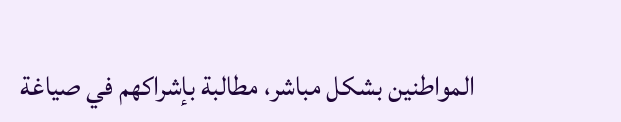المواطنين بشكل مباشر، مطالبة بإشراكهم في صياغة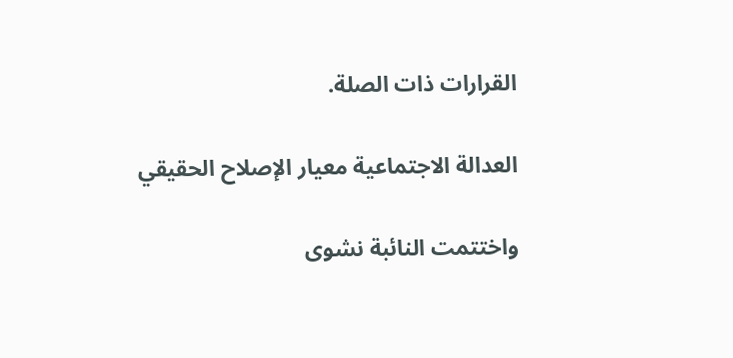القرارات ذات الصلة.

العدالة الاجتماعية معيار الإصلاح الحقيقي

واختتمت النائبة نشوى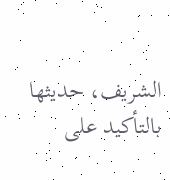الشريف، حديثها بالتأكيد على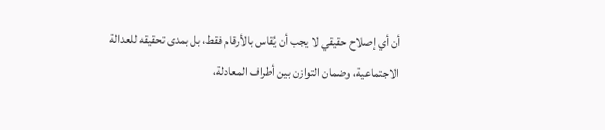أن أي إصلاح حقيقي لا يجب أن يُقاس بالأرقام فقط، بل بمدى تحقيقه للعدالة الاجتماعية، وضمان التوازن بين أطراف المعادلة،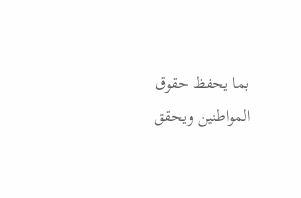بما يحفظ حقوق المواطنين ويحقق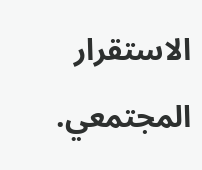الاستقرار المجتمعي.